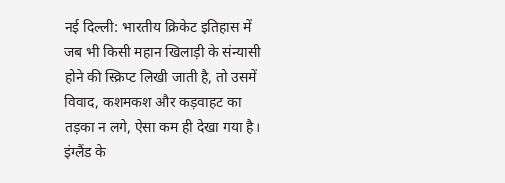नई दिल्ली: भारतीय क्रिकेट इतिहास में जब भी किसी महान खिलाड़ी के संन्यासी होने की स्क्रिप्ट लिखी जाती है, तो उसमें विवाद, कशमकश और कड़वाहट का तड़का न लगे, ऐसा कम ही देखा गया है। इंग्लैंड के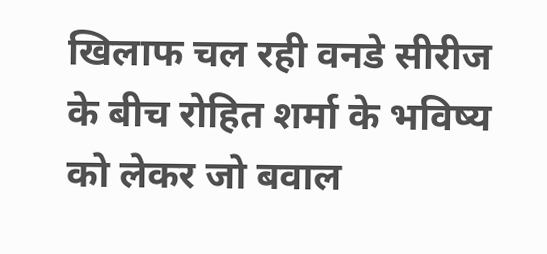खिलाफ चल रही वनडे सीरीज के बीच रोहित शर्मा के भविष्य को लेकर जो बवाल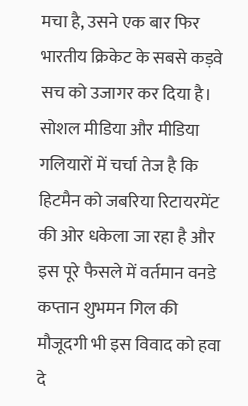मचा है, उसने एक बार फिर भारतीय क्रिकेट के सबसे कड़वे सच को उजागर कर दिया है। सोशल मीडिया और मीडिया गलियारों में चर्चा तेज है कि हिटमैन को जबरिया रिटायरमेंट की ओर धकेला जा रहा है और इस पूरे फैसले में वर्तमान वनडे कप्तान शुभमन गिल की मौजूदगी भी इस विवाद को हवा दे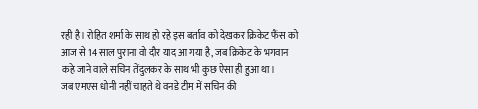रही है। रोहित शर्मा के साथ हो रहे इस बर्ताव को देखकर क्रिकेट फैंस को आज से 14 साल पुराना वो दौर याद आ गया है, जब क्रिकेट के भगवान कहे जाने वाले सचिन तेंदुलकर के साथ भी कुछ ऐसा ही हुआ था।
जब एमएस धोनी नहीं चाहते थे वनडे टीम में सचिन की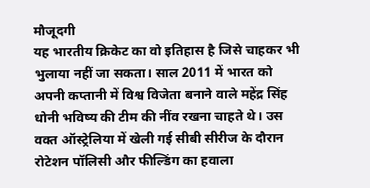मौजूदगी
यह भारतीय क्रिकेट का वो इतिहास है जिसे चाहकर भी भुलाया नहीं जा सकता। साल 2011 में भारत को अपनी कप्तानी में विश्व विजेता बनाने वाले महेंद्र सिंह धोनी भविष्य की टीम की नींव रखना चाहते थे। उस वक्त ऑस्ट्रेलिया में खेली गई सीबी सीरीज के दौरान रोटेशन पॉलिसी और फील्डिंग का हवाला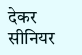देकर सीनियर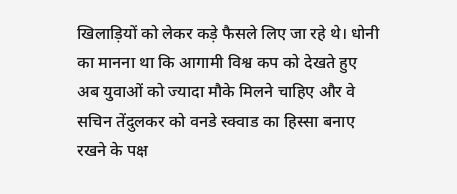खिलाड़ियों को लेकर कड़े फैसले लिए जा रहे थे। धोनी का मानना था कि आगामी विश्व कप को देखते हुए अब युवाओं को ज्यादा मौके मिलने चाहिए और वे सचिन तेंदुलकर को वनडे स्क्वाड का हिस्सा बनाए रखने के पक्ष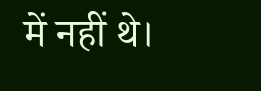में नहीं थे।